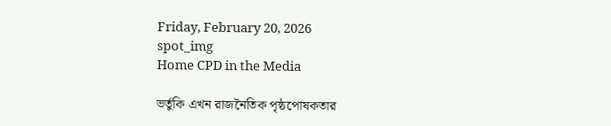Friday, February 20, 2026
spot_img
Home CPD in the Media

ভর্তুকি এখন রাজনৈতিক পৃষ্ঠপোষকতার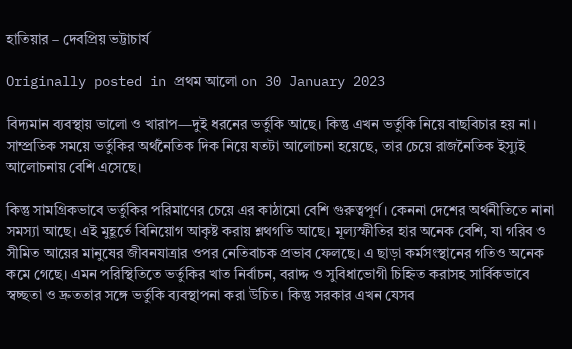হাতিয়ার – দেবপ্রিয় ভট্টাচার্য

Originally posted in প্রথম আলো on 30 January 2023

বিদ্যমান ব্যবস্থায় ভালো ও খারাপ—দুই ধরনের ভর্তুকি আছে। কিন্তু এখন ভর্তুকি নিয়ে বাছবিচার হয় না। সাম্প্রতিক সময়ে ভর্তুকির অর্থনৈতিক দিক নিয়ে যতটা আলোচনা হয়েছে, তার চেয়ে রাজনৈতিক ইস্যুই আলোচনায় বেশি এসেছে।

কিন্তু সামগ্রিকভাবে ভর্তুকির পরিমাণের চেয়ে এর কাঠামো বেশি গুরুত্বপূর্ণ। কেননা দেশের অর্থনীতিতে নানা সমস্যা আছে। এই মুহূর্তে বিনিয়োগ আকৃষ্ট করায় শ্লথগতি আছে। মূল্যস্ফীতির হার অনেক বেশি, যা গরিব ও সীমিত আয়ের মানুষের জীবনযাত্রার ওপর নেতিবাচক প্রভাব ফেলছে। এ ছাড়া কর্মসংস্থানের গতিও অনেক কমে গেছে। এমন পরিস্থিতিতে ভর্তুকির খাত নির্বাচন, বরাদ্দ ও সুবিধাভোগী চিহ্নিত করাসহ সার্বিকভাবে স্বচ্ছতা ও দ্রুততার সঙ্গে ভর্তুকি ব্যবস্থাপনা করা উচিত। কিন্তু সরকার এখন যেসব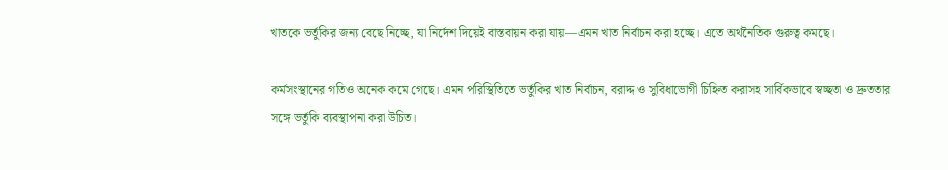খাতকে ভর্তুকির জন্য বেছে নিচ্ছে, যা নির্দেশ দিয়েই বাস্তবায়ন করা যায়—এমন খাত নির্বাচন করা হচ্ছে। এতে অর্থনৈতিক গুরুত্ব কমছে।

কর্মসংস্থানের গতিও অনেক কমে গেছে। এমন পরিস্থিতিতে ভর্তুকির খাত নির্বাচন, বরাদ্দ ও সুবিধাভোগী চিহ্নিত করাসহ সার্বিকভাবে স্বচ্ছতা ও দ্রুততার সঙ্গে ভর্তুকি ব্যবস্থাপনা করা উচিত।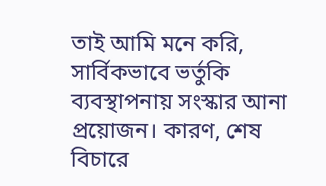তাই আমি মনে করি, সার্বিকভাবে ভর্তুকি ব্যবস্থাপনায় সংস্কার আনা প্রয়োজন। কারণ, শেষ বিচারে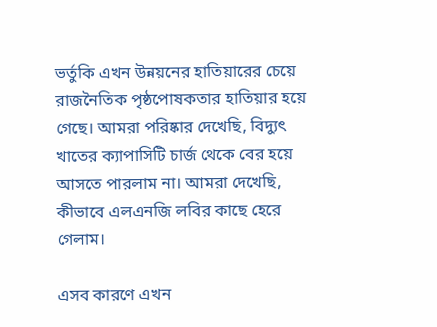ভর্তুকি এখন উন্নয়নের হাতিয়ারের চেয়ে রাজনৈতিক পৃষ্ঠপোষকতার হাতিয়ার হয়ে গেছে। আমরা পরিষ্কার দেখেছি, বিদ্যুৎ খাতের ক্যাপাসিটি চার্জ থেকে বের হয়ে আসতে পারলাম না। আমরা দেখেছি, কীভাবে এলএনজি লবির কাছে হেরে গেলাম।

এসব কারণে এখন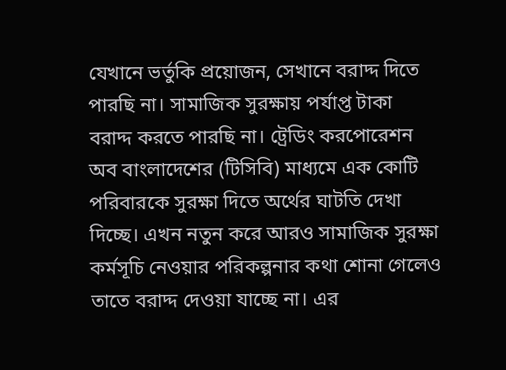যেখানে ভর্তুকি প্রয়োজন, সেখানে বরাদ্দ দিতে পারছি না। সামাজিক সুরক্ষায় পর্যাপ্ত টাকা বরাদ্দ করতে পারছি না। ট্রেডিং করপোরেশন অব বাংলাদেশের (টিসিবি) মাধ্যমে এক কোটি পরিবারকে সুরক্ষা দিতে অর্থের ঘাটতি দেখা দিচ্ছে। এখন নতুন করে আরও সামাজিক সুরক্ষা কর্মসূচি নেওয়ার পরিকল্পনার কথা শোনা গেলেও তাতে বরাদ্দ দেওয়া যাচ্ছে না। এর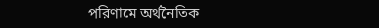পরিণামে অর্থনৈতিক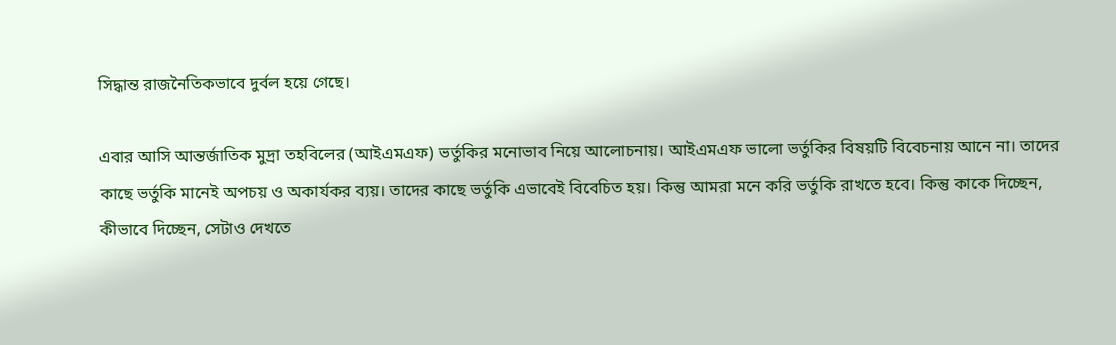সিদ্ধান্ত রাজনৈতিকভাবে দুর্বল হয়ে গেছে।

এবার আসি আন্তর্জাতিক মুদ্রা তহবিলের (আইএমএফ) ভর্তুকির মনোভাব নিয়ে আলোচনায়। আইএমএফ ভালো ভর্তুকির বিষয়টি বিবেচনায় আনে না। তাদের কাছে ভর্তুকি মানেই অপচয় ও অকার্যকর ব্যয়। তাদের কাছে ভর্তুকি এভাবেই বিবেচিত হয়। কিন্তু আমরা মনে করি ভর্তুকি রাখতে হবে। কিন্তু কাকে দিচ্ছেন, কীভাবে দিচ্ছেন, সেটাও দেখতে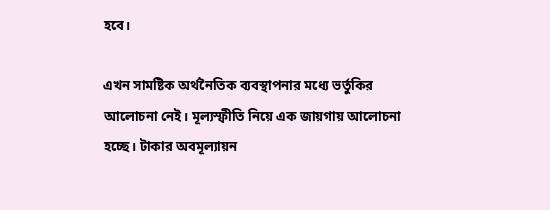হবে।

এখন সামষ্টিক অর্থনৈতিক ব্যবস্থাপনার মধ্যে ভর্তুকির আলোচনা নেই। মূল্যস্ফীতি নিয়ে এক জায়গায় আলোচনা হচ্ছে। টাকার অবমূল্যায়ন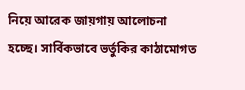নিয়ে আরেক জায়গায় আলোচনা হচ্ছে। সার্বিকভাবে ভর্তুকির কাঠামোগত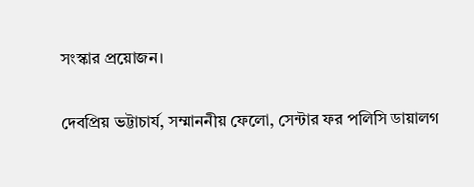সংস্কার প্রয়োজন।

দেবপ্রিয় ভট্টাচার্য, সম্মাননীয় ফেলো, সেন্টার ফর পলিসি ডায়ালগ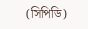(সিপিডি)